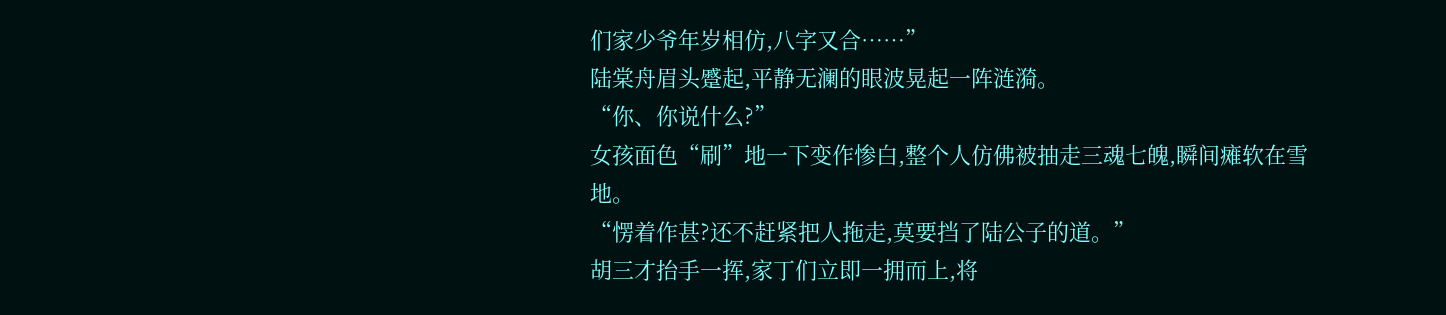们家少爷年岁相仿,八字又合……”
陆棠舟眉头蹙起,平静无澜的眼波晃起一阵涟漪。
“你、你说什么?”
女孩面色“刷”地一下变作惨白,整个人仿佛被抽走三魂七魄,瞬间瘫软在雪地。
“愣着作甚?还不赶紧把人拖走,莫要挡了陆公子的道。”
胡三才抬手一挥,家丁们立即一拥而上,将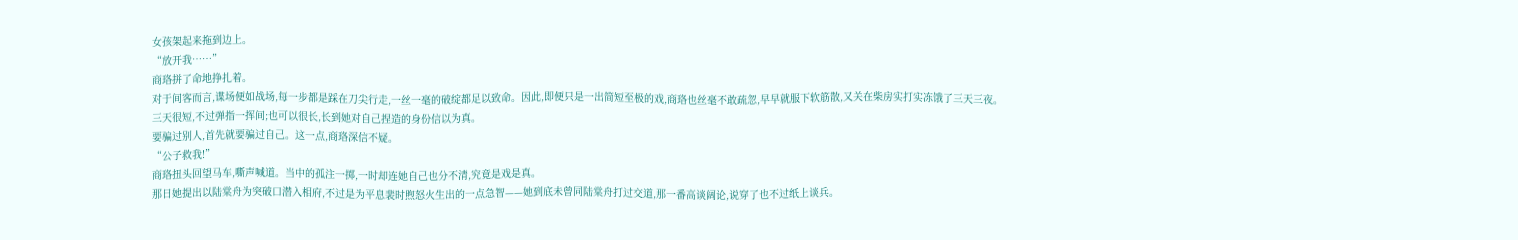女孩架起来拖到边上。
“放开我……”
商珞拼了命地挣扎着。
对于间客而言,谍场便如战场,每一步都是踩在刀尖行走,一丝一毫的破绽都足以致命。因此,即便只是一出简短至极的戏,商珞也丝毫不敢疏忽,早早就服下软筋散,又关在柴房实打实冻饿了三天三夜。
三天很短,不过弹指一挥间;也可以很长,长到她对自己捏造的身份信以为真。
要骗过别人,首先就要骗过自己。这一点,商珞深信不疑。
“公子救我!”
商珞扭头回望马车,嘶声喊道。当中的孤注一掷,一时却连她自己也分不清,究竟是戏是真。
那日她提出以陆棠舟为突破口潜入相府,不过是为平息裴时煦怒火生出的一点急智——她到底未曾同陆棠舟打过交道,那一番高谈阔论,说穿了也不过纸上谈兵。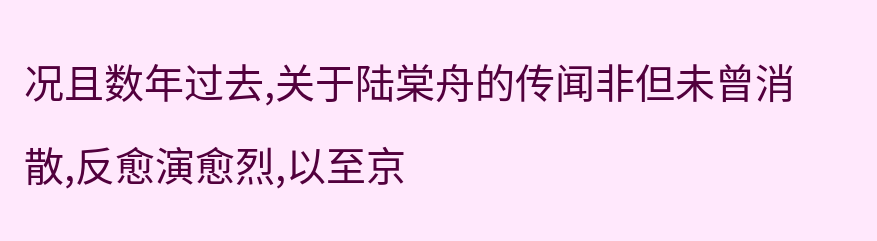况且数年过去,关于陆棠舟的传闻非但未曾消散,反愈演愈烈,以至京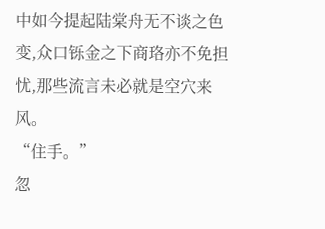中如今提起陆棠舟无不谈之色变,众口铄金之下商珞亦不免担忧,那些流言未必就是空穴来风。
“住手。”
忽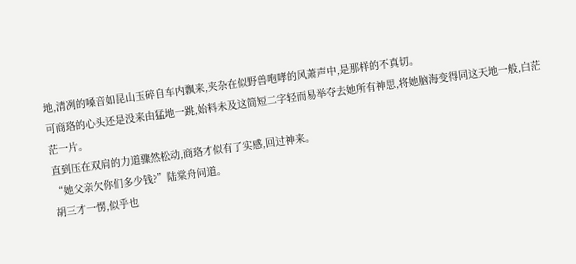地,清冽的嗓音如昆山玉碎自车内飘来,夹杂在似野兽咆哮的风萧声中,是那样的不真切。
可商珞的心头还是没来由猛地一跳,始料未及这简短二字轻而易举夺去她所有神思,将她脑海变得同这天地一般,白茫茫一片。
直到压在双肩的力道骤然松动,商珞才似有了实感,回过神来。
“她父亲欠你们多少钱?”陆棠舟问道。
胡三才一愣,似乎也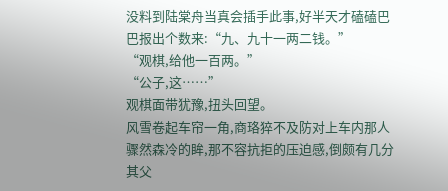没料到陆棠舟当真会插手此事,好半天才磕磕巴巴报出个数来:“九、九十一两二钱。”
“观棋,给他一百两。”
“公子,这……”
观棋面带犹豫,扭头回望。
风雪卷起车帘一角,商珞猝不及防对上车内那人骤然森冷的眸,那不容抗拒的压迫感,倒颇有几分其父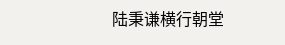陆秉谦横行朝堂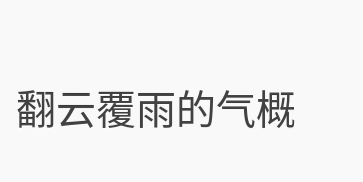翻云覆雨的气概